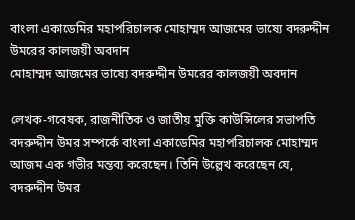বাংলা একাডেমির মহাপরিচালক মোহাম্মদ আজমের ভাষ্যে বদরুদ্দীন উমরের কালজয়ী অবদান
মোহাম্মদ আজমের ভাষ্যে বদরুদ্দীন উমরের কালজয়ী অবদান

লেখক-গবেষক, রাজনীতিক ও জাতীয় মুক্তি কাউন্সিলের সভাপতি বদরুদ্দীন উমর সম্পর্কে বাংলা একাডেমির মহাপরিচালক মোহাম্মদ আজম এক গভীর মন্তব্য করেছেন। তিনি উল্লেখ করেছেন যে, বদরুদ্দীন উমর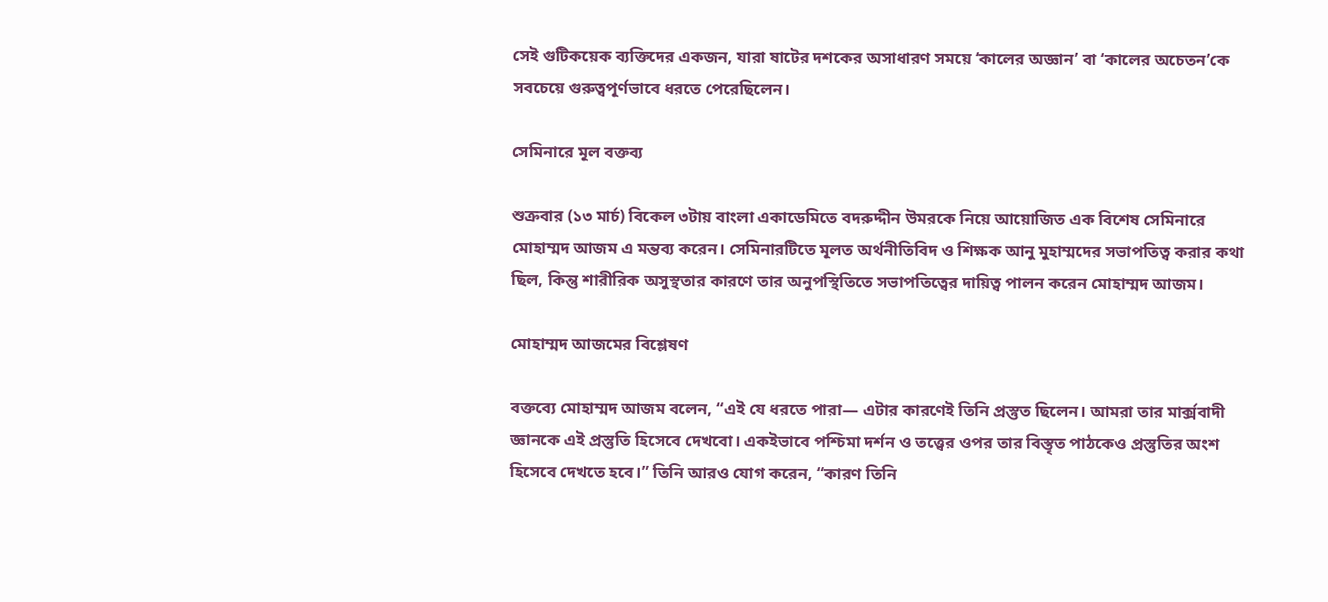সেই গুটিকয়েক ব্যক্তিদের একজন, যারা ষাটের দশকের অসাধারণ সময়ে ‘কালের অজ্ঞান’ বা ‘কালের অচেতন’কে সবচেয়ে গুরুত্বপূর্ণভাবে ধরতে পেরেছিলেন।

সেমিনারে মূল বক্তব্য

শুক্রবার (১৩ মার্চ) বিকেল ৩টায় বাংলা একাডেমিতে বদরুদ্দীন উমরকে নিয়ে আয়োজিত এক বিশেষ সেমিনারে মোহাম্মদ আজম এ মন্তব্য করেন। সেমিনারটিতে মূলত অর্থনীতিবিদ ও শিক্ষক আনু মুহাম্মদের সভাপতিত্ব করার কথা ছিল, কিন্তু শারীরিক অসুস্থতার কারণে তার অনুপস্থিতিতে সভাপতিত্বের দায়িত্ব পালন করেন মোহাম্মদ আজম।

মোহাম্মদ আজমের বিশ্লেষণ

বক্তব্যে মোহাম্মদ আজম বলেন, “এই যে ধরতে পারা— এটার কারণেই তিনি প্রস্তুত ছিলেন। আমরা তার মার্ক্সবাদী জ্ঞানকে এই প্রস্তুতি হিসেবে দেখবো। একইভাবে পশ্চিমা দর্শন ও তত্ত্বের ওপর তার বিস্তৃত পাঠকেও প্রস্তুতির অংশ হিসেবে দেখতে হবে।” তিনি আরও যোগ করেন, “কারণ তিনি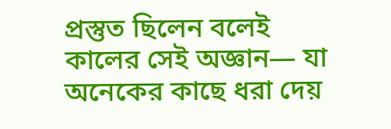প্রস্তুত ছিলেন বলেই কালের সেই অজ্ঞান— যা অনেকের কাছে ধরা দেয়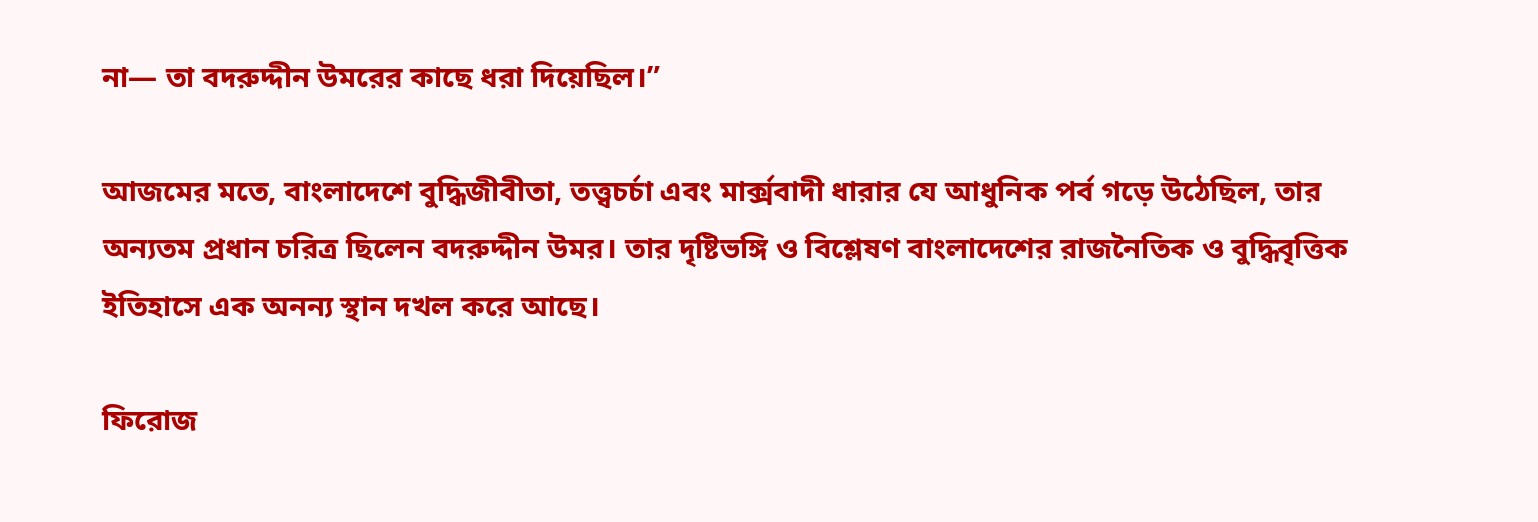না— তা বদরুদ্দীন উমরের কাছে ধরা দিয়েছিল।”

আজমের মতে, বাংলাদেশে বুদ্ধিজীবীতা, তত্ত্বচর্চা এবং মার্ক্সবাদী ধারার যে আধুনিক পর্ব গড়ে উঠেছিল, তার অন্যতম প্রধান চরিত্র ছিলেন বদরুদ্দীন উমর। তার দৃষ্টিভঙ্গি ও বিশ্লেষণ বাংলাদেশের রাজনৈতিক ও বুদ্ধিবৃত্তিক ইতিহাসে এক অনন্য স্থান দখল করে আছে।

ফিরোজ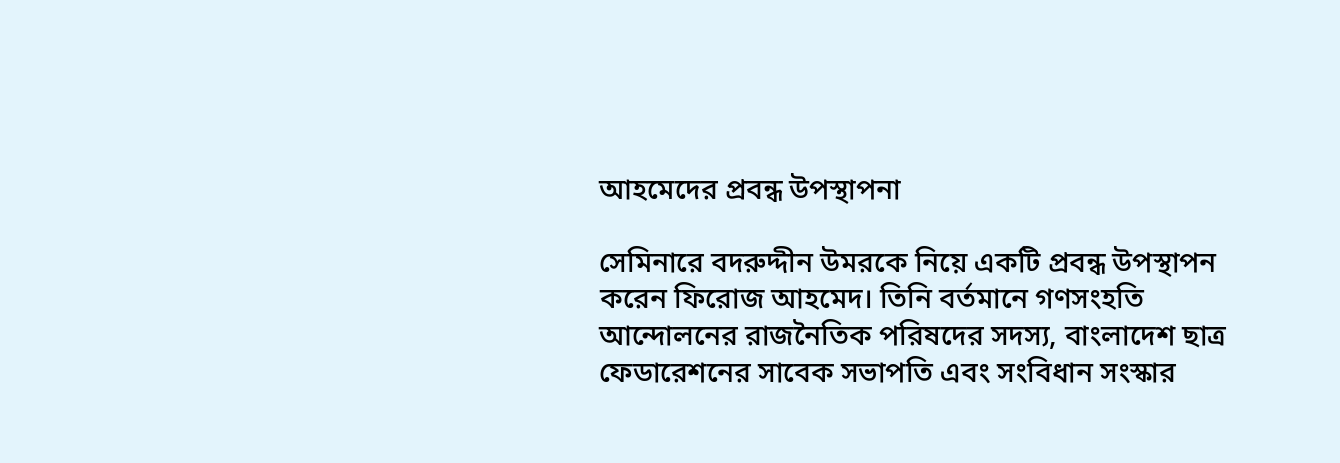আহমেদের প্রবন্ধ উপস্থাপনা

সেমিনারে বদরুদ্দীন উমরকে নিয়ে একটি প্রবন্ধ উপস্থাপন করেন ফিরোজ আহমেদ। তিনি বর্তমানে গণসংহতি আন্দোলনের রাজনৈতিক পরিষদের সদস্য, বাংলাদেশ ছাত্র ফেডারেশনের সাবেক সভাপতি এবং সংবিধান সংস্কার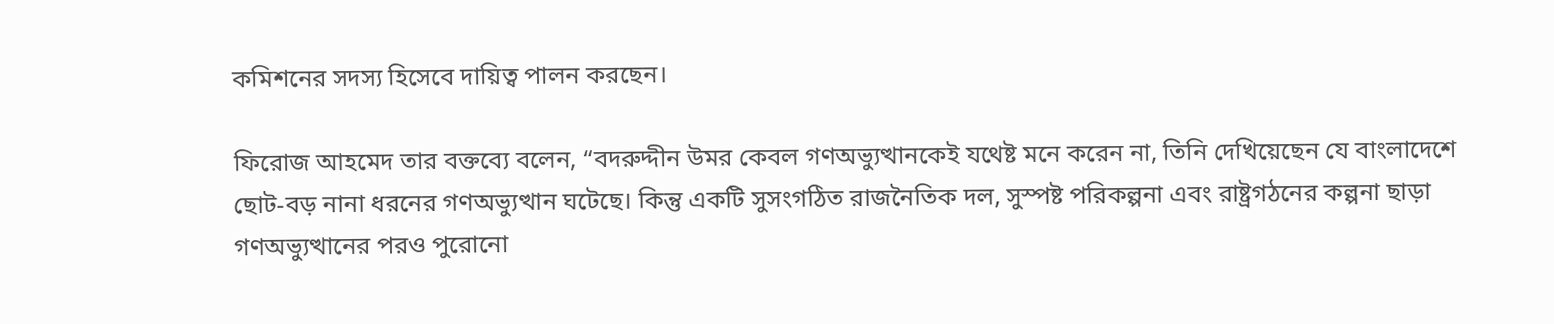কমিশনের সদস্য হিসেবে দায়িত্ব পালন করছেন।

ফিরোজ আহমেদ তার বক্তব্যে বলেন, “বদরুদ্দীন উমর কেবল গণঅভ্যুত্থানকেই যথেষ্ট মনে করেন না, তিনি দেখিয়েছেন যে বাংলাদেশে ছোট-বড় নানা ধরনের গণঅভ্যুত্থান ঘটেছে। কিন্তু একটি সুসংগঠিত রাজনৈতিক দল, সুস্পষ্ট পরিকল্পনা এবং রাষ্ট্রগঠনের কল্পনা ছাড়া গণঅভ্যুত্থানের পরও পুরোনো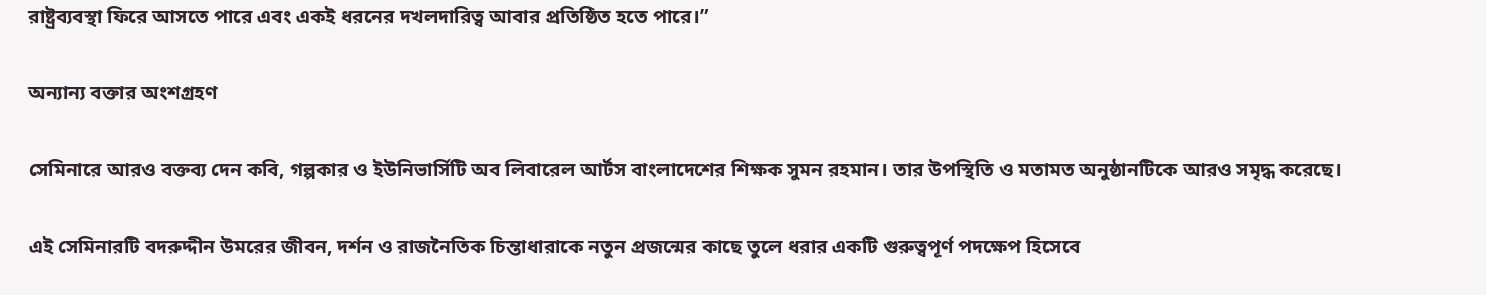রাষ্ট্রব্যবস্থা ফিরে আসতে পারে এবং একই ধরনের দখলদারিত্ব আবার প্রতিষ্ঠিত হতে পারে।”

অন্যান্য বক্তার অংশগ্রহণ

সেমিনারে আরও বক্তব্য দেন কবি, গল্পকার ও ইউনিভার্সিটি অব লিবারেল আর্টস বাংলাদেশের শিক্ষক সুমন রহমান। তার উপস্থিতি ও মতামত অনুষ্ঠানটিকে আরও সমৃদ্ধ করেছে।

এই সেমিনারটি বদরুদ্দীন উমরের জীবন, দর্শন ও রাজনৈতিক চিন্তাধারাকে নতুন প্রজন্মের কাছে তুলে ধরার একটি গুরুত্বপূর্ণ পদক্ষেপ হিসেবে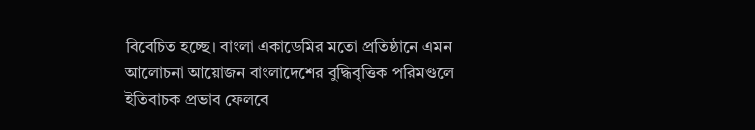বিবেচিত হচ্ছে। বাংলা একাডেমির মতো প্রতিষ্ঠানে এমন আলোচনা আয়োজন বাংলাদেশের বুদ্ধিবৃত্তিক পরিমণ্ডলে ইতিবাচক প্রভাব ফেলবে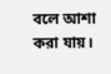বলে আশা করা যায়।